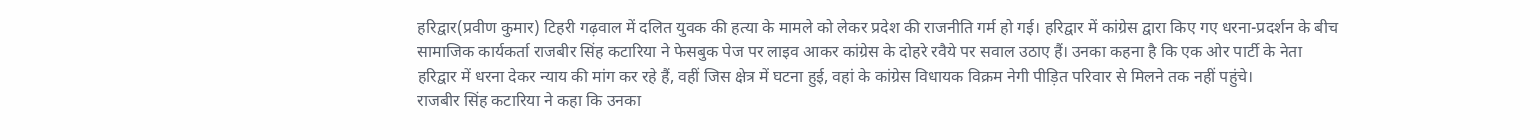हरिद्वार(प्रवीण कुमार) टिहरी गढ़वाल में दलित युवक की हत्या के मामले को लेकर प्रदेश की राजनीति गर्म हो गई। हरिद्वार में कांग्रेस द्वारा किए गए धरना-प्रदर्शन के बीच सामाजिक कार्यकर्ता राजबीर सिंह कटारिया ने फेसबुक पेज पर लाइव आकर कांग्रेस के दोहरे रवैये पर सवाल उठाए हैं। उनका कहना है कि एक ओर पार्टी के नेता हरिद्वार में धरना देकर न्याय की मांग कर रहे हैं, वहीं जिस क्षेत्र में घटना हुई, वहां के कांग्रेस विधायक विक्रम नेगी पीड़ित परिवार से मिलने तक नहीं पहुंचे।
राजबीर सिंह कटारिया ने कहा कि उनका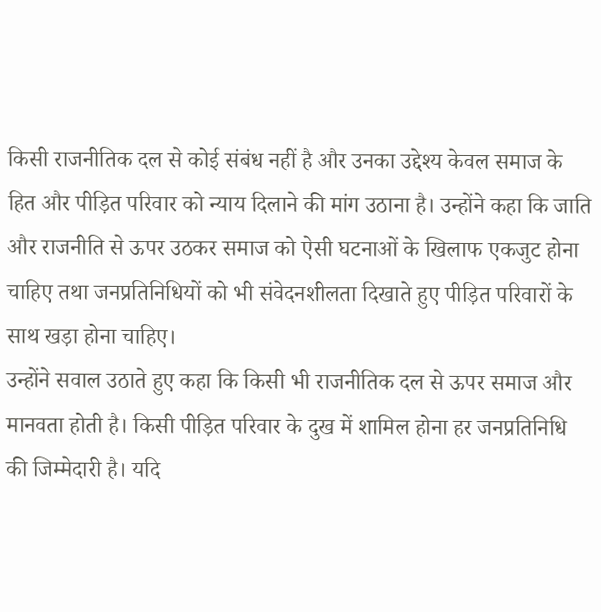किसी राजनीतिक दल से कोई संबंध नहीं है और उनका उद्देश्य केवल समाज के हित और पीड़ित परिवार को न्याय दिलाने की मांग उठाना है। उन्होंने कहा कि जाति और राजनीति से ऊपर उठकर समाज को ऐसी घटनाओं के खिलाफ एकजुट होना चाहिए तथा जनप्रतिनिधियों को भी संवेदनशीलता दिखाते हुए पीड़ित परिवारों के साथ खड़ा होना चाहिए।
उन्होंने सवाल उठाते हुए कहा कि किसी भी राजनीतिक दल से ऊपर समाज और मानवता होती है। किसी पीड़ित परिवार के दुख में शामिल होना हर जनप्रतिनिधि की जिम्मेदारी है। यदि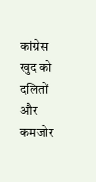कांग्रेस खुद को दलितों और कमजोर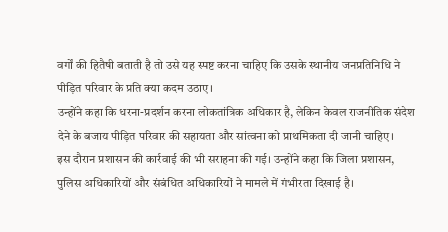वर्गों की हितैषी बताती है तो उसे यह स्पष्ट करना चाहिए कि उसके स्थानीय जनप्रतिनिधि ने पीड़ित परिवार के प्रति क्या कदम उठाए।
उन्होंने कहा कि धरना-प्रदर्शन करना लोकतांत्रिक अधिकार है, लेकिन केवल राजनीतिक संदेश देने के बजाय पीड़ित परिवार की सहायता और सांत्वना को प्राथमिकता दी जानी चाहिए।
इस दौरान प्रशासन की कार्रवाई की भी सराहना की गई। उन्होंने कहा कि जिला प्रशासन, पुलिस अधिकारियों और संबंधित अधिकारियों ने मामले में गंभीरता दिखाई है।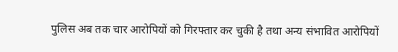पुलिस अब तक चार आरोपियों को गिरफ्तार कर चुकी है तथा अन्य संभावित आरोपियों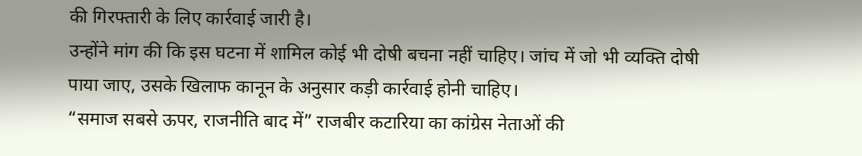की गिरफ्तारी के लिए कार्रवाई जारी है।
उन्होंने मांग की कि इस घटना में शामिल कोई भी दोषी बचना नहीं चाहिए। जांच में जो भी व्यक्ति दोषी पाया जाए, उसके खिलाफ कानून के अनुसार कड़ी कार्रवाई होनी चाहिए।
“समाज सबसे ऊपर, राजनीति बाद में” राजबीर कटारिया का कांग्रेस नेताओं की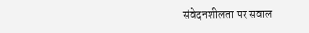संवेदनशीलता पर सवाल